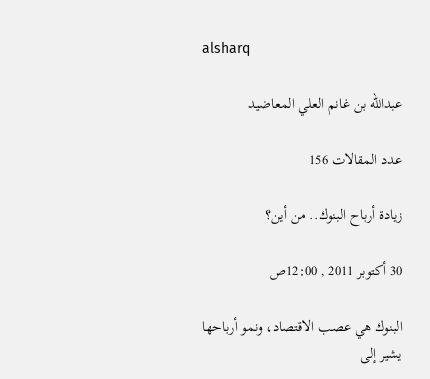alsharq

عبدالله بن غانم العلي المعاضيد

عدد المقالات 156

زيادة أرباح البنوك.. من أين؟

30 أكتوبر 2011 , 12:00ص

البنوك هي عصب الاقتصاد، ونمو أرباحها يشير إلى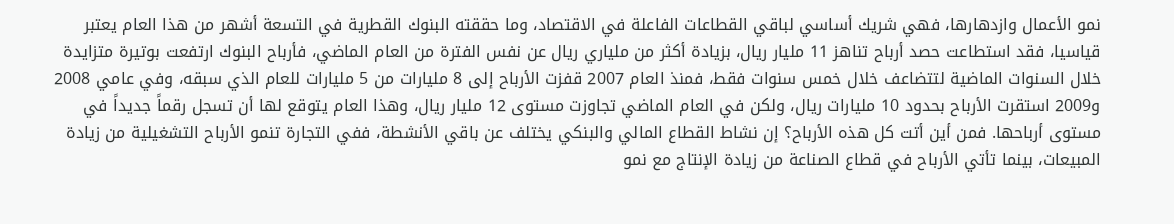نمو الأعمال وازدهارها، فهي شريك أساسي لباقي القطاعات الفاعلة في الاقتصاد، وما حققته البنوك القطرية في التسعة أشهر من هذا العام يعتبر قياسيا، فقد استطاعت حصد أرباح تناهز 11 مليار ريال، بزيادة أكثر من ملياري ريال عن نفس الفترة من العام الماضي، فأرباح البنوك ارتفعت بوتيرة متزايدة خلال السنوات الماضية لتتضاعف خلال خمس سنوات فقط، فمنذ العام 2007 قفزت الأرباح إلى 8 مليارات من 5 مليارات للعام الذي سبقه، وفي عامي 2008 و2009 استقرت الأرباح بحدود 10 مليارات ريال، ولكن في العام الماضي تجاوزت مستوى 12 مليار ريال، وهذا العام يتوقع لها أن تسجل رقماً جديداً في مستوى أرباحها. فمن أين أتت كل هذه الأرباح؟ إن نشاط القطاع المالي والبنكي يختلف عن باقي الأنشطة، ففي التجارة تنمو الأرباح التشغيلية من زيادة المبيعات، بينما تأتي الأرباح في قطاع الصناعة من زيادة الإنتاج مع نمو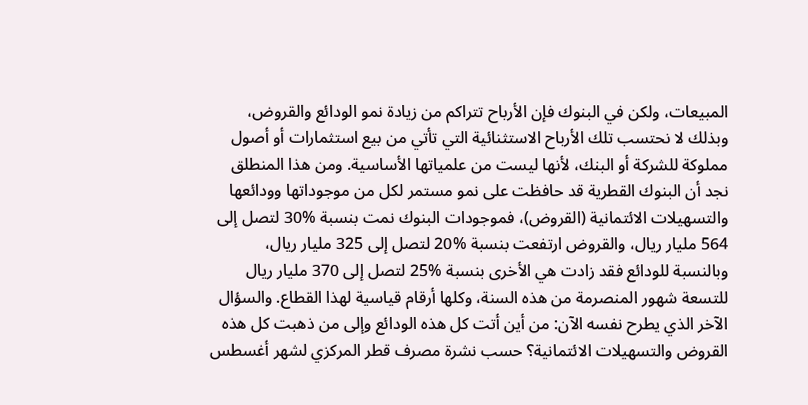المبيعات، ولكن في البنوك فإن الأرباح تتراكم من زيادة نمو الودائع والقروض، وبذلك لا نحتسب تلك الأرباح الاستثنائية التي تأتي من بيع استثمارات أو أصول مملوكة للشركة أو البنك، لأنها ليست من علمياتها الأساسية. ومن هذا المنطلق نجد أن البنوك القطرية قد حافظت على نمو مستمر لكل من موجوداتها وودائعها والتسهيلات الائتمانية (القروض)، فموجودات البنوك نمت بنسبة %30 لتصل إلى 564 مليار ريال، والقروض ارتفعت بنسبة %20 لتصل إلى 325 مليار ريال، وبالنسبة للودائع فقد زادت هي الأخرى بنسبة %25 لتصل إلى 370 مليار ريال للتسعة شهور المنصرمة من هذه السنة، وكلها أرقام قياسية لهذا القطاع. والسؤال الآخر الذي يطرح نفسه الآن: من أين أتت كل هذه الودائع وإلى من ذهبت كل هذه القروض والتسهيلات الائتمانية؟ حسب نشرة مصرف قطر المركزي لشهر أغسطس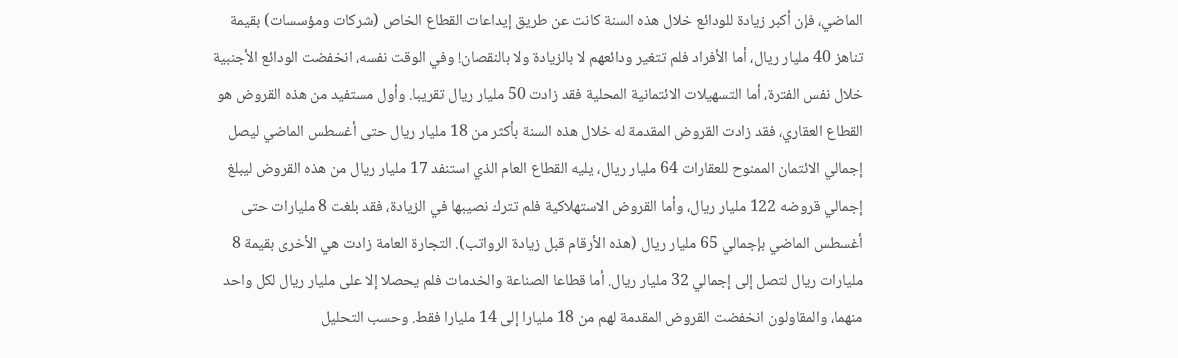الماضي، فإن أكبر زيادة للودائع خلال هذه السنة كانت عن طريق إيداعات القطاع الخاص (شركات ومؤسسات) بقيمة تناهز 40 مليار ريال، أما الأفراد فلم تتغير ودائعهم لا بالزيادة ولا بالنقصان! وفي الوقت نفسه، انخفضت الودائع الأجنبية خلال نفس الفترة، أما التسهيلات الائتمانية المحلية فقد زادت 50 مليار ريال تقريبا. وأول مستفيد من هذه القروض هو القطاع العقاري، فقد زادت القروض المقدمة له خلال هذه السنة بأكثر من 18 مليار ريال حتى أغسطس الماضي ليصل إجمالي الائتمان الممنوح للعقارات 64 مليار ريال، يليه القطاع العام الذي استنفد 17 مليار ريال من هذه القروض ليبلغ إجمالي قروضه 122 مليار ريال، وأما القروض الاستهلاكية فلم تترك نصيبها في الزيادة، فقد بلغت 8 مليارات حتى أغسطس الماضي بإجمالي 65 مليار ريال (هذه الأرقام قبل زيادة الرواتب). التجارة العامة زادت هي الأخرى بقيمة 8 مليارات ريال لتصل إلى إجمالي 32 مليار ريال. أما قطاعا الصناعة والخدمات فلم يحصلا إلا على مليار ريال لكل واحد منهما، والمقاولون انخفضت القروض المقدمة لهم من 18 مليارا إلى 14 مليارا فقط. وحسب التحليل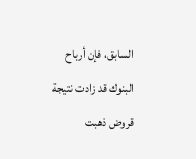السابق، فإن أرباح البنوك قد زادت نتيجة قروض ذهبت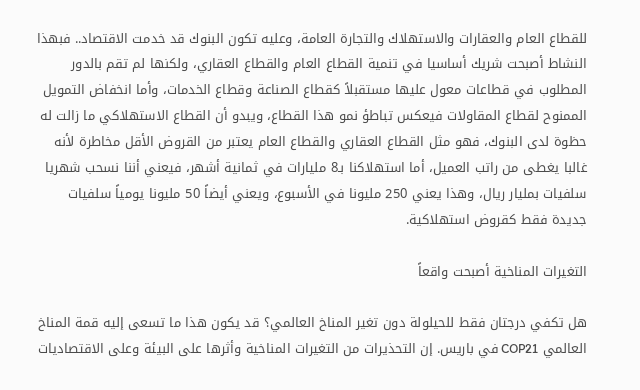للقطاع العام والعقارات والاستهلاك والتجارة العامة، وعليه تكون البنوك قد خدمت الاقتصاد.. فبهذا النشاط أصبحت شريك أساسيا في تنمية القطاع العام والقطاع العقاري، ولكنها لم تقم بالدور المطلوب في قطاعات معول عليها مستقبلاً كقطاع الصناعة وقطاع الخدمات، وأما انخفاض التمويل الممنوح لقطاع المقاولات فيعكس تباطؤ نمو هذا القطاع، ويبدو أن القطاع الاستهلاكي ما زالت له حظوة لدى البنوك، فهو مثل القطاع العقاري والقطاع العام يعتبر من القروض الأقل مخاطرة لأنه غالبا يغطى من راتب العميل، أما استهلاكنا بـ8 مليارات في ثمانية أشهر، فيعني أننا نسحب شهريا سلفيات بمليار ريال، وهذا يعني 250 مليونا في الأسبوع، ويعني أيضاً 50 مليونا يومياً سلفيات جديدة فقط كقروض استهلاكية.

التغيرات المناخية أصبحت واقعاً

هل تكفي درجتان فقط للحيلولة دون تغير المناخ العالمي؟ قد يكون هذا ما تسعى إليه قمة المناخ العالمي COP21 في باريس. إن التحذيرات من التغيرات المناخية وأثرها على البيئة وعلى الاقتصاديات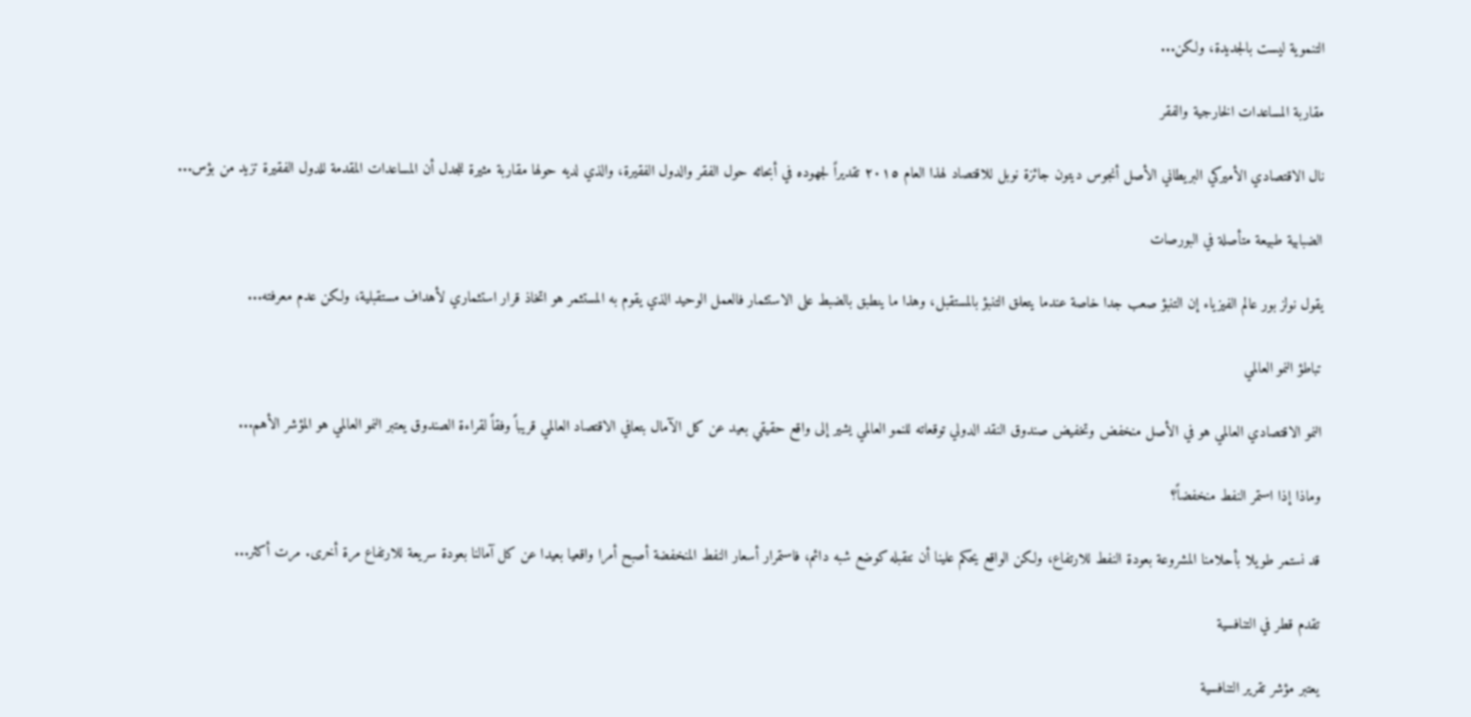التنموية ليست بالجديدة، ولكن...

مقاربة المساعدات الخارجية والفقر

نال الاقتصادي الأميركي البريطاني الأصل أنجوس ديتون جائزة نوبل للاقتصاد لهذا العام ٢٠١٥ تقديراً لجهوده في أبحاثه حول الفقر والدول الفقيرة، والذي لديه حولها مقاربة مثيرة للجدل أن المساعدات المقدمة للدول الفقيرة تزيد من بؤس...

الضبابية طبيعة متأصلة في البورصات

يقول نولز بور عالم الفيزياء إن التنبؤ صعب جدا خاصة عندما يتعلق التنبؤ بالمستقبل، وهذا ما ينطبق بالضبط على الاستثمار فالعمل الوحيد الذي يقوم به المستثمر هو اتخاذ قرار استثماري لأهداف مستقبلية، ولكن عدم معرفته...

تباطؤ النمو العالمي

النمو الاقتصادي العالمي هو في الأصل منخفض وتخفيض صندوق النقد الدولي توقعاته للنمو العالمي يشير إلى واقع حقيقي بعيد عن كل الآمال بتعافي الاقتصاد العالمي قريباً وفقاً لقراءة الصندوق يعتبر النمو العالمي هو المؤشر الأهم...

وماذا إذا استمر النفط منخفضاً؟

قد نستمر طويلا بأحلامنا المشروعة بعودة النفط للارتفاع، ولكن الواقع يحكم علينا أن نتقبله كوضع شبه دائم، فاستمرار أسعار النفط المنخفضة أصبح أمرا واقعيا بعيدا عن كل آمالنا بعودة سريعة للارتفاع مرة أخرى. مرت أكثر...

تقدم قطر في التنافسية

يعتبر مؤشر تقرير التنافسية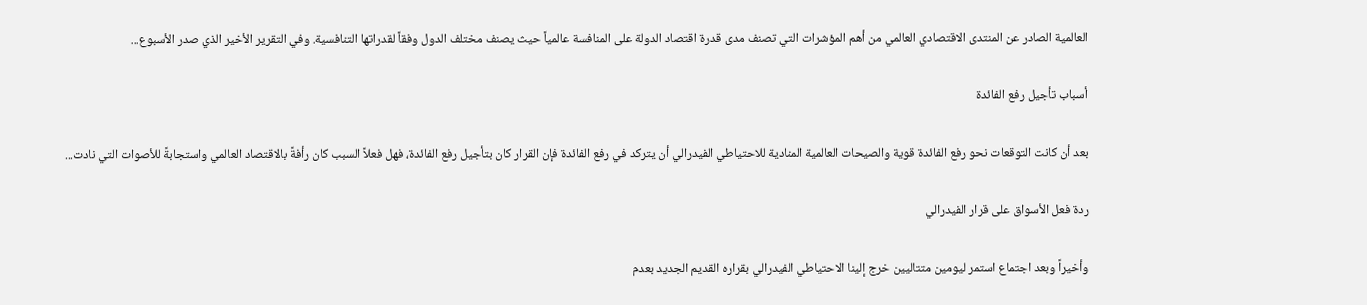العالمية الصادر عن المنتدى الاقتصادي العالمي من أهم المؤشرات التي تصنف مدى قدرة اقتصاد الدولة على المنافسة عالمياً حيث يصنف مختلف الدول وفقاً لقدراتها التنافسية. وفي التقرير الأخير الذي صدر الأسبوع...

أسباب تأجيل رفع الفائدة

بعد أن كانت التوقعات نحو رفع الفائدة قوية والصيحات العالمية المنادية للاحتياطي الفيدرالي أن يتركد في رفع الفائدة فإن القرار كان بتأجيل رفع الفائدة، فهل فعلاً السبب كان رأفةً بالاقتصاد العالمي واستجابةً للأصوات التي نادت...

ردة فعل الأسواق على قرار الفيدرالي

وأخيراً وبعد اجتماع استمر ليومين متتاليين خرج إلينا الاحتياطي الفيدرالي بقراره القديم الجديد بعدم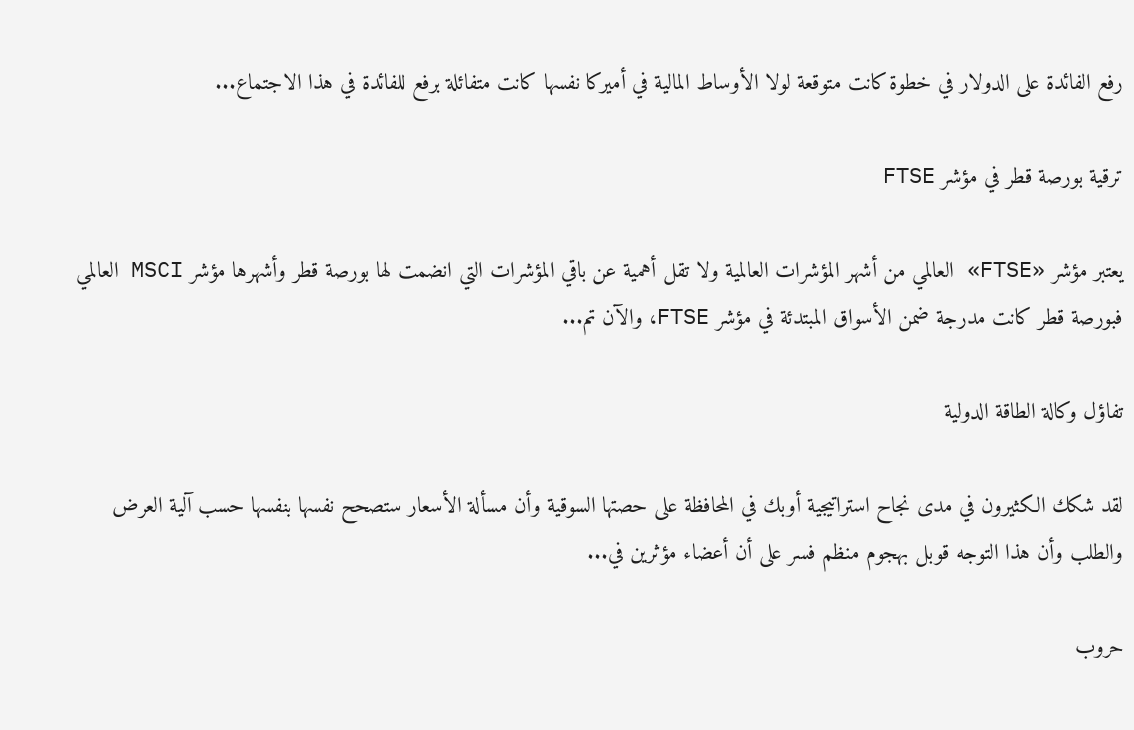رفع الفائدة على الدولار في خطوة كانت متوقعة لولا الأوساط المالية في أميركا نفسها كانت متفائلة برفع للفائدة في هذا الاجتماع...

ترقية بورصة قطر في مؤشر FTSE

يعتبر مؤشر «FTSE» العالمي من أشهر المؤشرات العالمية ولا تقل أهمية عن باقي المؤشرات التي انضمت لها بورصة قطر وأشهرها مؤشر MSCI العالمي فبورصة قطر كانت مدرجة ضمن الأسواق المبتدئة في مؤشر FTSE، والآن تم...

تفاؤل وكالة الطاقة الدولية

لقد شكك الكثيرون في مدى نجاح استراتيجية أوبك في المحافظة على حصتها السوقية وأن مسألة الأسعار ستصحح نفسها بنفسها حسب آلية العرض والطلب وأن هذا التوجه قوبل بهجوم منظم فسر على أن أعضاء مؤثرين في...

حروب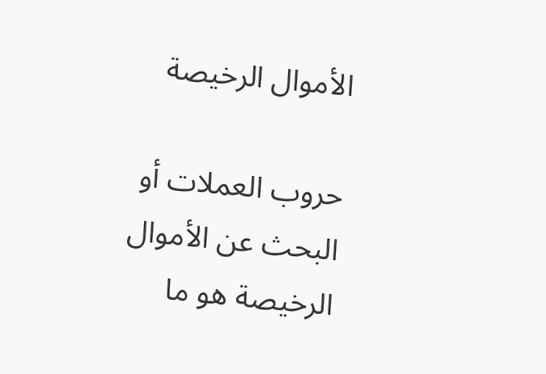الأموال الرخيصة

حروب العملات أو البحث عن الأموال الرخيصة هو ما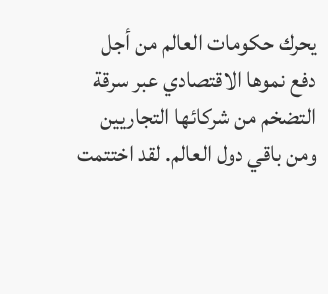يحرك حكومات العالم من أجل دفع نموها الاقتصادي عبر سرقة التضخم من شركائها التجاريين ومن باقي دول العالم. لقد اختتمت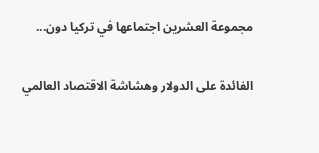مجموعة العشرين اجتماعها في تركيا دون...

الفائدة على الدولار وهشاشة الاقتصاد العالمي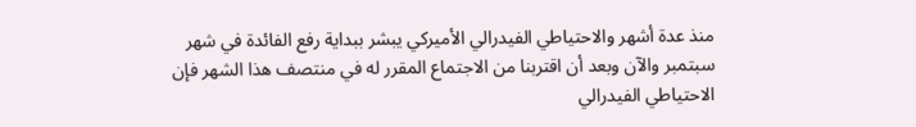منذ عدة أشهر والاحتياطي الفيدرالي الأميركي يبشر ببداية رفع الفائدة في شهر سبتمبر والآن وبعد أن اقتربنا من الاجتماع المقرر له في منتصف هذا الشهر فإن الاحتياطي الفيدرالي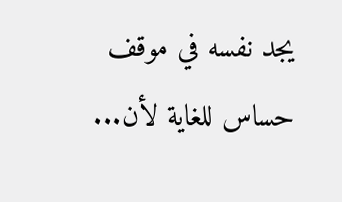يجد نفسه في موقف حساس للغاية لأن...